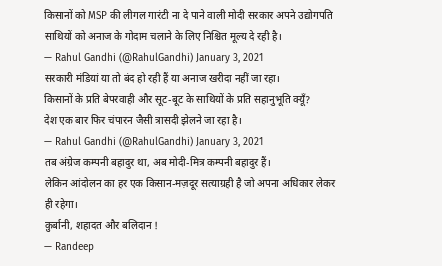किसानों को MSP की लीगल गारंटी ना दे पाने वाली मोदी सरकार अपने उद्योगपति साथियों को अनाज के गोदाम चलाने के लिए निश्चित मूल्य दे रही है।
— Rahul Gandhi (@RahulGandhi) January 3, 2021
सरकारी मंडियां या तो बंद हो रही हैं या अनाज खरीदा नहीं जा रहा।
किसानों के प्रति बेपरवाही और सूट-बूट के साथियों के प्रति सहानुभूति क्यूँ?
देश एक बार फिर चंपारन जैसी त्रासदी झेलने जा रहा है।
— Rahul Gandhi (@RahulGandhi) January 3, 2021
तब अंग्रेज कम्पनी बहादुर था, अब मोदी-मित्र कम्पनी बहादुर हैं।
लेकिन आंदोलन का हर एक किसान-मज़दूर सत्याग्रही है जो अपना अधिकार लेकर ही रहेगा।
क़ुर्बानी, शहादत और बलिदान !
— Randeep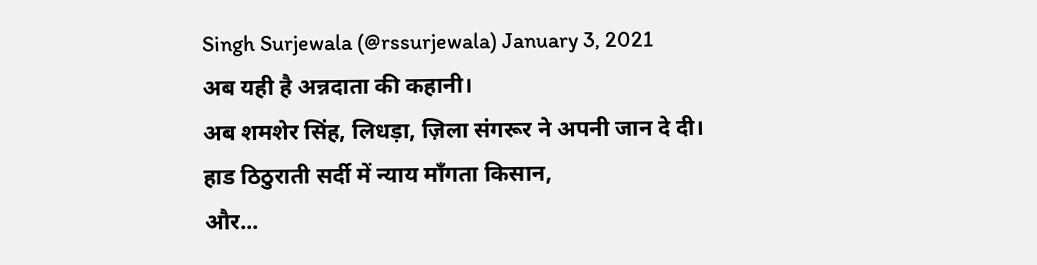Singh Surjewala (@rssurjewala) January 3, 2021
अब यही है अन्नदाता की कहानी।
अब शमशेर सिंह, लिधड़ा, ज़िला संगरूर ने अपनी जान दे दी।
हाड ठिठुराती सर्दी में न्याय माँगता किसान,
और...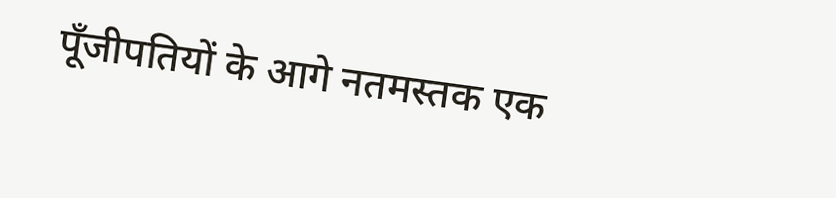पूँजीपतियों के आगे नतमस्तक एक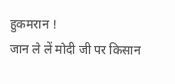हुकमरान !
जान ले लें मोदी जी पर किसान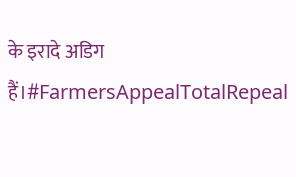के इरादे अडिग हैं।#FarmersAppealTotalRepeal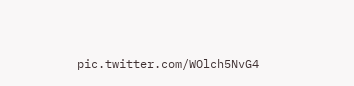pic.twitter.com/WOlch5NvG4